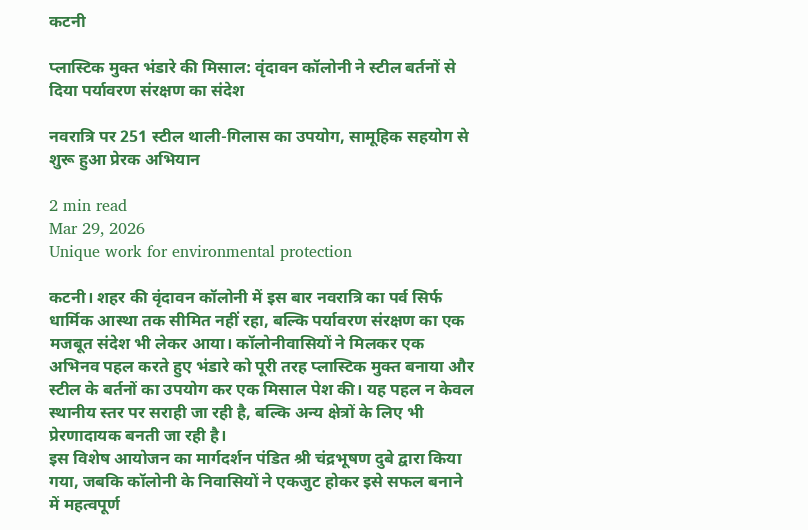कटनी

प्लास्टिक मुक्त भंडारे की मिसाल: वृंदावन कॉलोनी ने स्टील बर्तनों से दिया पर्यावरण संरक्षण का संदेश

नवरात्रि पर 251 स्टील थाली-गिलास का उपयोग, सामूहिक सहयोग से शुरू हुआ प्रेरक अभियान

2 min read
Mar 29, 2026
Unique work for environmental protection

कटनी। शहर की वृंदावन कॉलोनी में इस बार नवरात्रि का पर्व सिर्फ धार्मिक आस्था तक सीमित नहीं रहा, बल्कि पर्यावरण संरक्षण का एक मजबूत संदेश भी लेकर आया। कॉलोनीवासियों ने मिलकर एक अभिनव पहल करते हुए भंडारे को पूरी तरह प्लास्टिक मुक्त बनाया और स्टील के बर्तनों का उपयोग कर एक मिसाल पेश की। यह पहल न केवल स्थानीय स्तर पर सराही जा रही है, बल्कि अन्य क्षेत्रों के लिए भी प्रेरणादायक बनती जा रही है।
इस विशेष आयोजन का मार्गदर्शन पंडित श्री चंद्रभूषण दुबे द्वारा किया गया, जबकि कॉलोनी के निवासियों ने एकजुट होकर इसे सफल बनाने में महत्वपूर्ण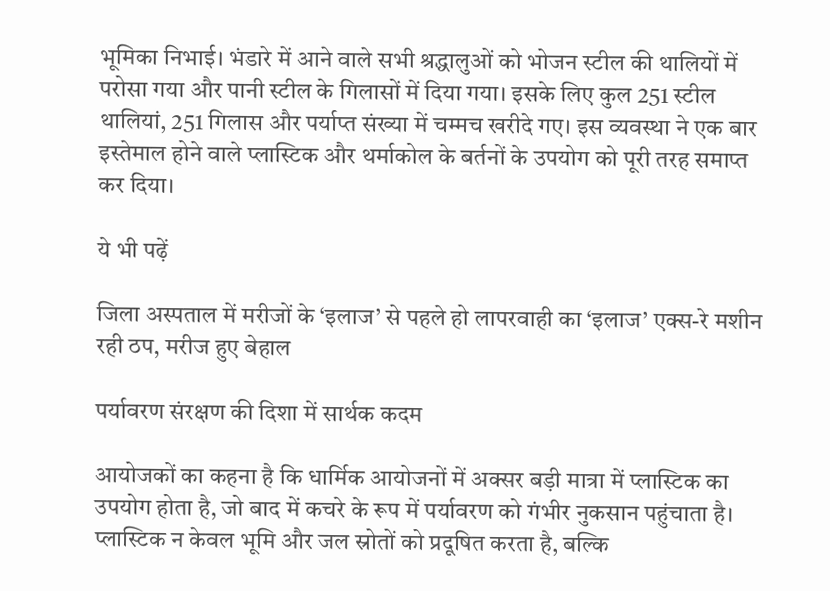भूमिका निभाई। भंडारे में आने वाले सभी श्रद्धालुओं को भोजन स्टील की थालियों में परोसा गया और पानी स्टील के गिलासों में दिया गया। इसके लिए कुल 251 स्टील थालियां, 251 गिलास और पर्याप्त संख्या में चम्मच खरीदे गए। इस व्यवस्था ने एक बार इस्तेमाल होने वाले प्लास्टिक और थर्माकोल के बर्तनों के उपयोग को पूरी तरह समाप्त कर दिया।

ये भी पढ़ें

जिला अस्पताल में मरीजों के ‘इलाज’ से पहले हो लापरवाही का ‘इलाज’ एक्स-रे मशीन रही ठप, मरीज हुए बेहाल

पर्यावरण संरक्षण की दिशा में सार्थक कदम

आयोजकों का कहना है कि धार्मिक आयोजनों में अक्सर बड़ी मात्रा में प्लास्टिक का उपयोग होता है, जो बाद में कचरे के रूप में पर्यावरण को गंभीर नुकसान पहुंचाता है। प्लास्टिक न केवल भूमि और जल स्रोतों को प्रदूषित करता है, बल्कि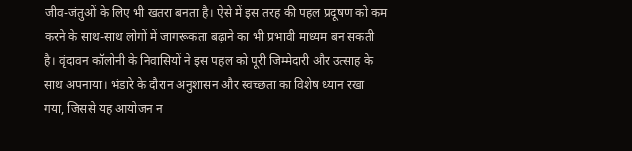जीव-जंतुओं के लिए भी खतरा बनता है। ऐसे में इस तरह की पहल प्रदूषण को कम करने के साथ-साथ लोगों में जागरूकता बढ़ाने का भी प्रभावी माध्यम बन सकती है। वृंदावन कॉलोनी के निवासियों ने इस पहल को पूरी जिम्मेदारी और उत्साह के साथ अपनाया। भंडारे के दौरान अनुशासन और स्वच्छता का विशेष ध्यान रखा गया, जिससे यह आयोजन न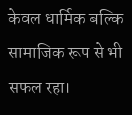केवल धार्मिक बल्कि सामाजिक रूप से भी सफल रहा।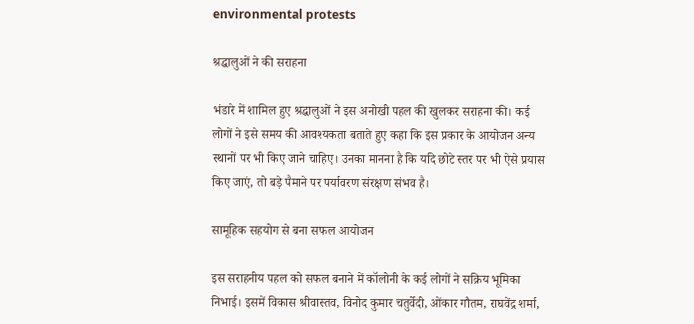environmental protests

श्रद्धालुओं ने की सराहना

भंडारे में शामिल हुए श्रद्धालुओं ने इस अनोखी पहल की खुलकर सराहना की। कई लोगों ने इसे समय की आवश्यकता बताते हुए कहा कि इस प्रकार के आयोजन अन्य स्थानों पर भी किए जाने चाहिए। उनका मानना है कि यदि छोटे स्तर पर भी ऐसे प्रयास किए जाएं, तो बड़े पैमाने पर पर्यावरण संरक्षण संभव है।

सामूहिक सहयोग से बना सफल आयोजन

इस सराहनीय पहल को सफल बनाने में कॉलोनी के कई लोगों ने सक्रिय भूमिका निभाई। इसमें विकास श्रीवास्तव, विनोद कुमार चतुर्वेदी, ओंकार गौतम, राघवेंद्र शर्मा,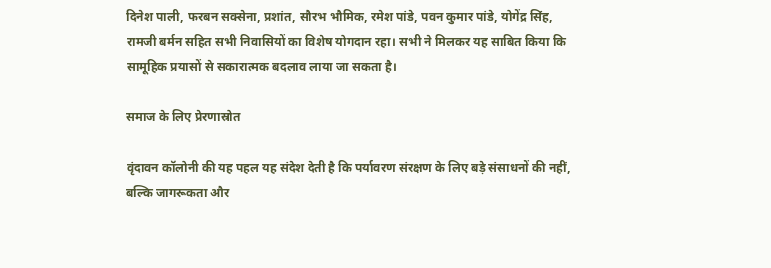दिनेश पाली, फरबन सक्सेना, प्रशांत, सौरभ भौमिक, रमेश पांडे, पवन कुमार पांडे, योगेंद्र सिंह, रामजी बर्मन सहित सभी निवासियों का विशेष योगदान रहा। सभी ने मिलकर यह साबित किया कि सामूहिक प्रयासों से सकारात्मक बदलाव लाया जा सकता है।

समाज के लिए प्रेरणास्रोत

वृंदावन कॉलोनी की यह पहल यह संदेश देती है कि पर्यावरण संरक्षण के लिए बड़े संसाधनों की नहीं, बल्कि जागरूकता और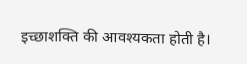इच्छाशक्ति की आवश्यकता होती है।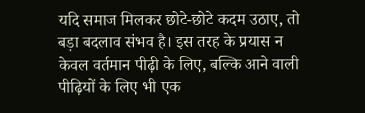यदि समाज मिलकर छोटे-छोटे कदम उठाए, तो बड़ा बदलाव संभव है। इस तरह के प्रयास न केवल वर्तमान पीढ़ी के लिए, बल्कि आने वाली पीढ़ियों के लिए भी एक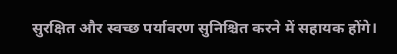सुरक्षित और स्वच्छ पर्यावरण सुनिश्चित करने में सहायक होंगे।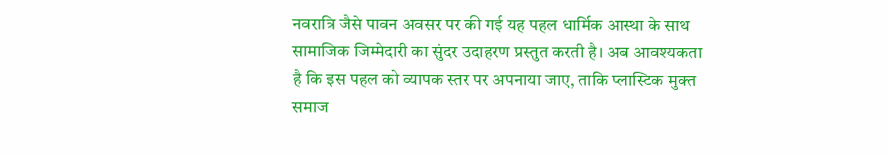नवरात्रि जैसे पावन अवसर पर की गई यह पहल धार्मिक आस्था के साथ सामाजिक जिम्मेदारी का सुंदर उदाहरण प्रस्तुत करती है। अब आवश्यकता है कि इस पहल को व्यापक स्तर पर अपनाया जाए, ताकि प्लास्टिक मुक्त समाज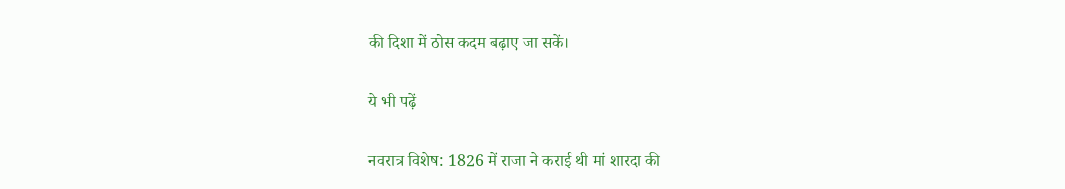की दिशा में ठोस कदम बढ़ाए जा सकें।

ये भी पढ़ें

नवरात्र विशेष: 1826 में राजा ने कराई थी मां शारदा की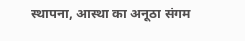स्थापना, आस्था का अनूठा संगम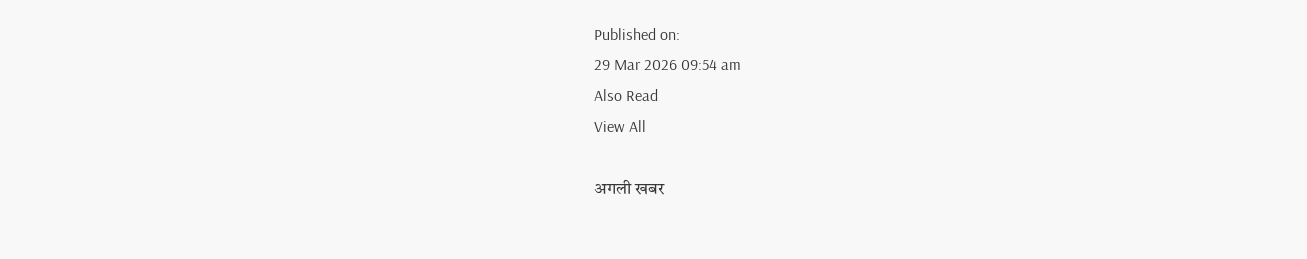Published on:
29 Mar 2026 09:54 am
Also Read
View All

अगली खबर